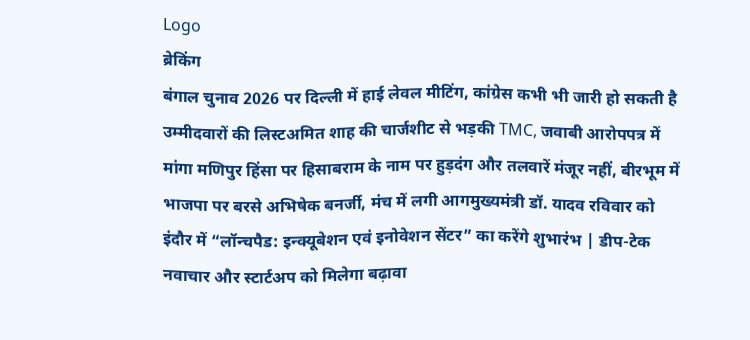Logo
ब्रेकिंग
बंगाल चुनाव 2026 पर दिल्ली में हाई लेवल मीटिंग, कांग्रेस कभी भी जारी हो सकती है उम्मीदवारों की लिस्टअमित शाह की चार्जशीट से भड़की TMC, जवाबी आरोपपत्र में मांगा मणिपुर हिंसा पर हिसाबराम के नाम पर हुड़दंग और तलवारें मंजूर नहीं, बीरभूम में भाजपा पर बरसे अभिषेक बनर्जी, मंच में लगी आगमुख्यमंत्री डॉ. यादव रविवार को इंदौर में “लॉन्चपैड: इन्क्यूबेशन एवं इनोवेशन सेंटर” का करेंगे शुभारंभ | डीप-टेक नवाचार और स्टार्टअप को मिलेगा बढ़ावा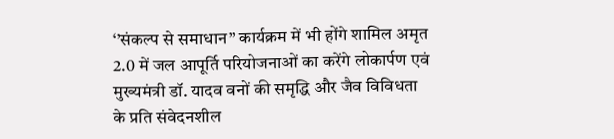‘’संकल्प से समाधान” कार्यक्रम में भी होंगे शामिल अमृत 2.0 में जल आपूर्ति परियोजनाओं का करेंगे लोकार्पण एवं मुख्यमंत्री डॉ. यादव वनों की समृद्धि और जैव विविधता के प्रति संवेदनशील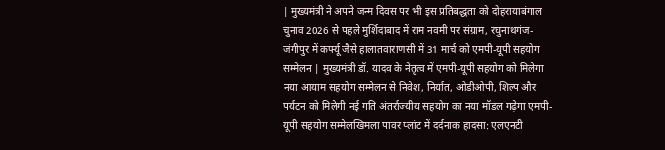| मुख्यमंत्री ने अपने जन्म दिवस पर भी इस प्रतिबद्धता को दोहरायाबंगाल चुनाव 2026 से पहले मुर्शिदाबाद में राम नवमी पर संग्राम, रघुनाथगंज-जंगीपुर में कर्फ्यू जैसे हालातवाराणसी में 31 मार्च को एमपी-यूपी सहयोग सम्मेलन | मुख्यमंत्री डॉ. यादव के नेतृत्व में एमपी-यूपी सहयोग को मिलेगा नया आयाम सहयोग सम्मेलन से निवेश, निर्यात, ओडीओपी, शिल्प और पर्यटन को मिलेगी नई गति अंतर्राज्यीय सहयोग का नया मॉडल गढ़ेगा एमपी-यूपी सहयोग सम्मेलखिमला पावर प्लांट में दर्दनाक हादसा: एलएनटी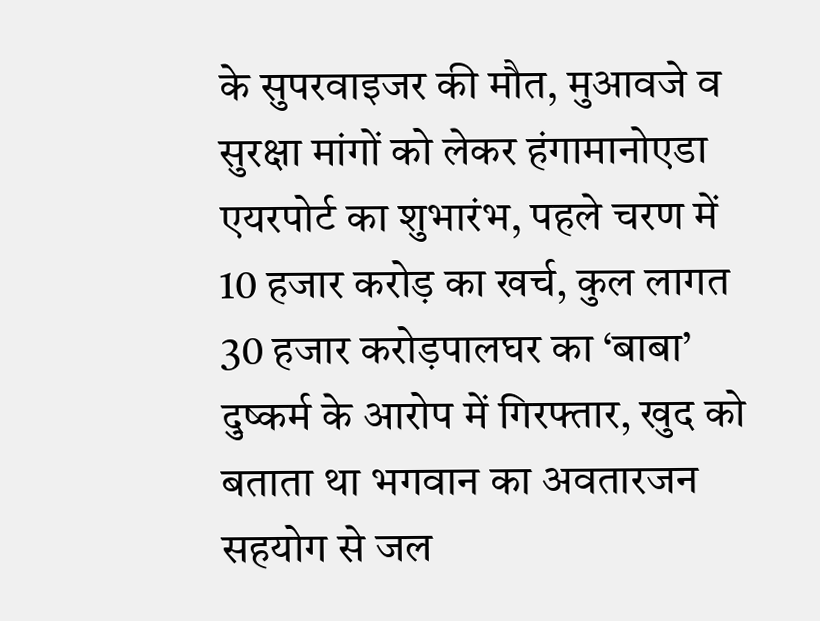के सुपरवाइजर की मौत, मुआवजे व सुरक्षा मांगों को लेकर हंगामानोएडा एयरपोर्ट का शुभारंभ, पहले चरण में 10 हजार करोड़ का खर्च, कुल लागत 30 हजार करोड़पालघर का ‘बाबा’ दुष्कर्म के आरोप में गिरफ्तार, खुद को बताता था भगवान का अवतारजन सहयोग से जल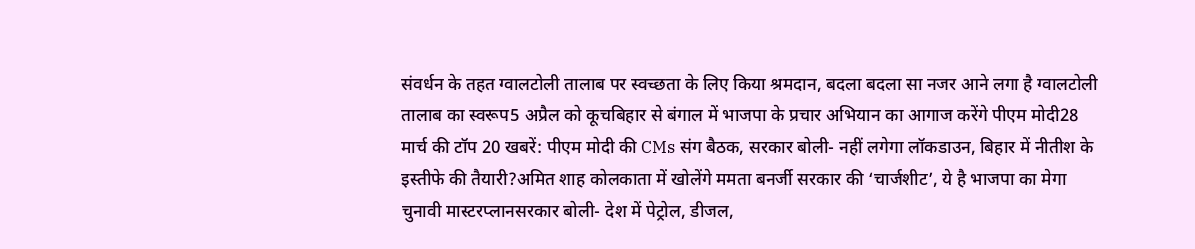संवर्धन के तहत ग्वालटोली तालाब पर स्वच्छता के लिए किया श्रमदान, बदला बदला सा नजर आने लगा है ग्‍वालटोली तालाब का स्‍वरूप5 अप्रैल को कूचबिहार से बंगाल में भाजपा के प्रचार अभियान का आगाज करेंगे पीएम मोदी28 मार्च की टॉप 20 खबरें: पीएम मोदी की CMs संग बैठक, सरकार बोली- नहीं लगेगा लॉकडाउन, बिहार में नीतीश के इस्तीफे की तैयारी?अमित शाह कोलकाता में खोलेंगे ममता बनर्जी सरकार की ‘चार्जशीट’, ये है भाजपा का मेगा चुनावी मास्टरप्लानसरकार बोली- देश में पेट्रोल, डीजल,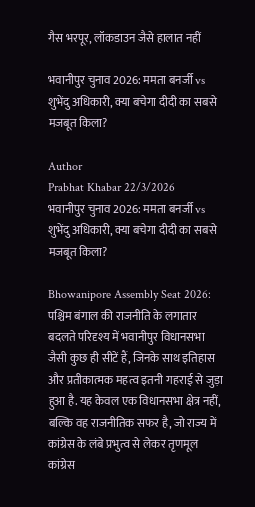गैस भरपूर, लॉकडाउन जैसे हालात नहीं

भवानीपुर चुनाव 2026: ममता बनर्जी vs शुभेंदु अधिकारी, क्या बचेगा दीदी का सबसे मजबूत किला?

Author
Prabhat Khabar 22/3/2026
भवानीपुर चुनाव 2026: ममता बनर्जी vs शुभेंदु अधिकारी, क्या बचेगा दीदी का सबसे मजबूत किला?

Bhowanipore Assembly Seat 2026: पश्चिम बंगाल की राजनीति के लगातार बदलते परिदृश्य में भवानीपुर विधानसभा जैसी कुछ ही सीटें हैं, जिनके साथ इतिहास और प्रतीकात्मक महत्व इतनी गहराई से जुड़ा हुआ है. यह केवल एक विधानसभा क्षेत्र नहीं, बल्कि वह राजनीतिक सफर है, जो राज्य में कांग्रेस के लंबे प्रभुत्व से लेकर तृणमूल कांग्रेस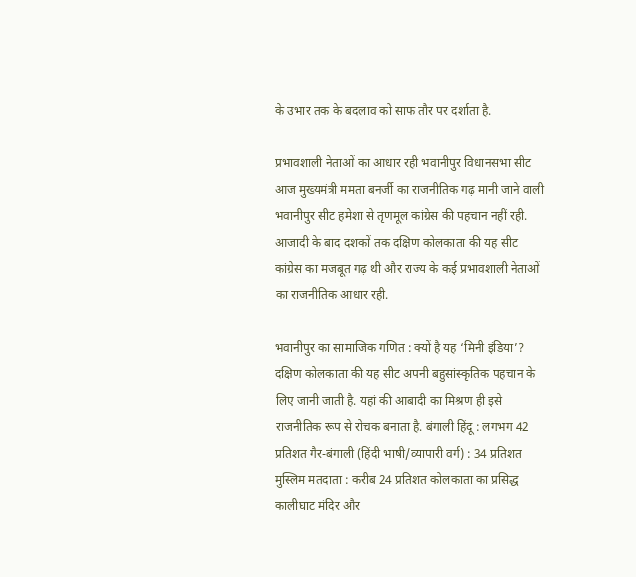के उभार तक के बदलाव को साफ तौर पर दर्शाता है.

प्रभावशाली नेताओं का आधार रही भवानीपुर विधानसभा सीट आज मुख्यमंत्री ममता बनर्जी का राजनीतिक गढ़ मानी जाने वाली भवानीपुर सीट हमेशा से तृणमूल कांग्रेस की पहचान नहीं रही. आजादी के बाद दशकों तक दक्षिण कोलकाता की यह सीट कांग्रेस का मजबूत गढ़ थी और राज्य के कई प्रभावशाली नेताओं का राजनीतिक आधार रही.

भवानीपुर का सामाजिक गणित : क्यों है यह ‘मिनी इंडिया’? दक्षिण कोलकाता की यह सीट अपनी बहुसांस्कृतिक पहचान के लिए जानी जाती है. यहां की आबादी का मिश्रण ही इसे राजनीतिक रूप से रोचक बनाता है. बंगाली हिंदू : लगभग 42 प्रतिशत गैर-बंगाली (हिंदी भाषी/व्यापारी वर्ग) : 34 प्रतिशत मुस्लिम मतदाता : करीब 24 प्रतिशत कोलकाता का प्रसिद्ध कालीघाट मंदिर और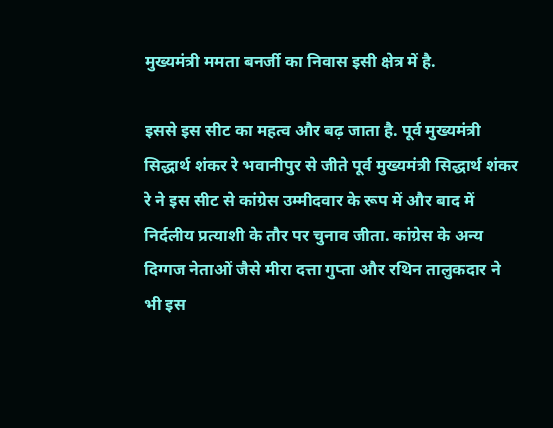मुख्यमंत्री ममता बनर्जी का निवास इसी क्षेत्र में है.

इससे इस सीट का महत्व और बढ़ जाता है. पूर्व मुख्यमंत्री सिद्धार्थ शंकर रे भवानीपुर से जीते पूर्व मुख्यमंत्री सिद्धार्थ शंकर रे ने इस सीट से कांग्रेस उम्मीदवार के रूप में और बाद में निर्दलीय प्रत्याशी के तौर पर चुनाव जीता. कांग्रेस के अन्य दिग्गज नेताओं जैसे मीरा दत्ता गुप्ता और रथिन तालुकदार ने भी इस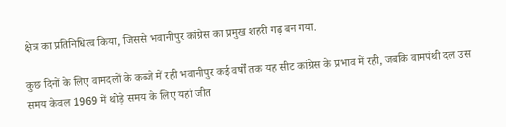क्षेत्र का प्रतिनिधित्व किया, जिससे भवानीपुर कांग्रेस का प्रमुख शहरी गढ़ बन गया.

कुछ दिनों के लिए वामदलों के कब्जे में रही भवानीपुर कई वर्षों तक यह सीट कांग्रेस के प्रभाव में रही, जबकि वामपंथी दल उस समय केवल 1969 में थोड़े समय के लिए यहां जीत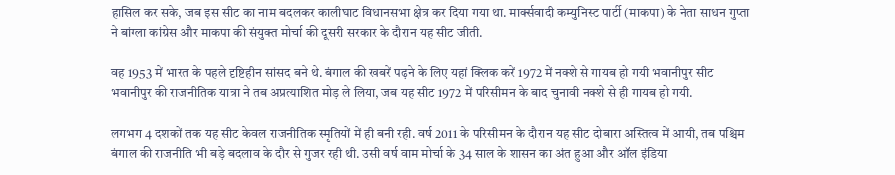हासिल कर सके, जब इस सीट का नाम बदलकर कालीघाट विधानसभा क्षेत्र कर दिया गया था. मार्क्सवादी कम्युनिस्ट पार्टी (माकपा) के नेता साधन गुप्ता ने बांग्ला कांग्रेस और माकपा की संयुक्त मोर्चा की दूसरी सरकार के दौरान यह सीट जीती.

वह 1953 में भारत के पहले दृष्टिहीन सांसद बने थे. बंगाल की खबरें पढ़ने के लिए यहां क्लिक करें 1972 में नक्शे से गायब हो गयी भवानीपुर सीट भवानीपुर की राजनीतिक यात्रा ने तब अप्रत्याशित मोड़ ले लिया, जब यह सीट 1972 में परिसीमन के बाद चुनावी नक्शे से ही गायब हो गयी.

लगभग 4 दशकों तक यह सीट केवल राजनीतिक स्मृतियों में ही बनी रही. वर्ष 2011 के परिसीमन के दौरान यह सीट दोबारा अस्तित्व में आयी, तब पश्चिम बंगाल की राजनीति भी बड़े बदलाव के दौर से गुजर रही थी. उसी वर्ष वाम मोर्चा के 34 साल के शासन का अंत हुआ और ऑल इंडिया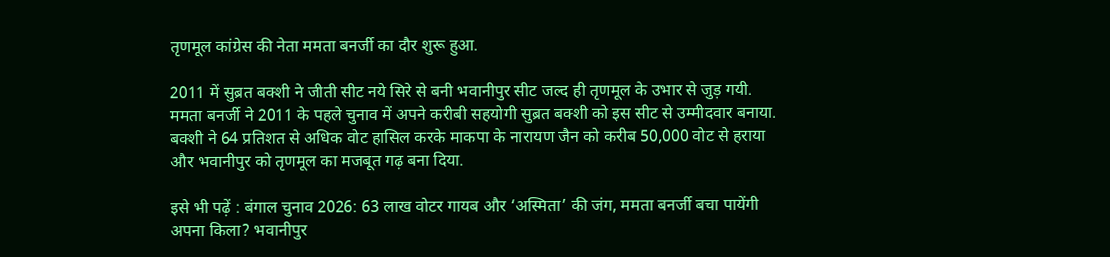तृणमूल कांग्रेस की नेता ममता बनर्जी का दौर शुरू हुआ.

2011 में सुब्रत बक्शी ने जीती सीट नये सिरे से बनी भवानीपुर सीट जल्द ही तृणमूल के उभार से जुड़ गयी. ममता बनर्जी ने 2011 के पहले चुनाव में अपने करीबी सहयोगी सुब्रत बक्शी को इस सीट से उम्मीदवार बनाया. बक्शी ने 64 प्रतिशत से अधिक वोट हासिल करके माकपा के नारायण जैन को करीब 50,000 वोट से हराया और भवानीपुर को तृणमूल का मजबूत गढ़ बना दिया.

इसे भी पढ़ें : बंगाल चुनाव 2026: 63 लाख वोटर गायब और ‘अस्मिता’ की जंग, ममता बनर्जी बचा पायेंगी अपना किला? भवानीपुर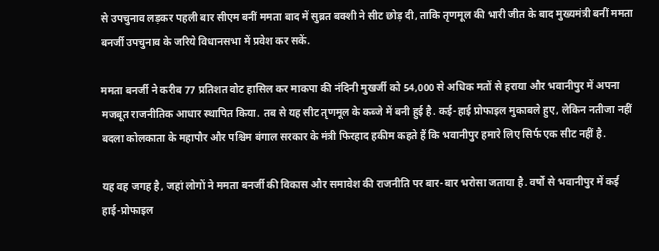से उपचुनाव लड़कर पहली बार सीएम बनीं ममता बाद में सुब्रत बक्शी ने सीट छोड़ दी, ताकि तृणमूल की भारी जीत के बाद मुख्यमंत्री बनीं ममता बनर्जी उपचुनाव के जरिये विधानसभा में प्रवेश कर सकें.

ममता बनर्जी ने करीब 77 प्रतिशत वोट हासिल कर माकपा की नंदिनी मुखर्जी को 54,000 से अधिक मतों से हराया और भवानीपुर में अपना मजबूत राजनीतिक आधार स्थापित किया. तब से यह सीट तृणमूल के कब्जे में बनी हुई है. कई-हाई प्रोफाइल मुकाबले हुए, लेकिन नतीजा नहीं बदला कोलकाता के महापौर और पश्चिम बंगाल सरकार के मंत्री फिरहाद हकीम कहते हैं कि भवानीपुर हमारे लिए सिर्फ एक सीट नहीं है.

यह वह जगह है, जहां लोगों ने ममता बनर्जी की विकास और समावेश की राजनीति पर बार-बार भरोसा जताया है. वर्षों से भवानीपुर में कई हाई-प्रोफाइल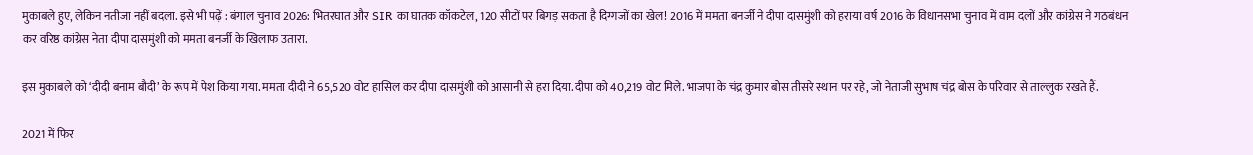मुकाबले हुए, लेकिन नतीजा नहीं बदला. इसे भी पढ़ें : बंगाल चुनाव 2026: भितरघात और SIR का घातक कॉकटेल, 120 सीटों पर बिगड़ सकता है दिग्गजों का खेल! 2016 में ममता बनर्जी ने दीपा दासमुंशी को हराया वर्ष 2016 के विधानसभा चुनाव में वाम दलों और कांग्रेस ने गठबंधन कर वरिष्ठ कांग्रेस नेता दीपा दासमुंशी को ममता बनर्जी के खिलाफ उतारा.

इस मुकाबले को ‘दीदी बनाम बौदी’ के रूप में पेश किया गया. ममता दीदी ने 65,520 वोट हासिल कर दीपा दासमुंशी को आसानी से हरा दिया. दीपा को 40,219 वोट मिले. भाजपा के चंद्र कुमार बोस तीसरे स्थान पर रहे, जो नेताजी सुभाष चंद्र बोस के परिवार से ताल्लुक रखते हैं.

2021 में फिर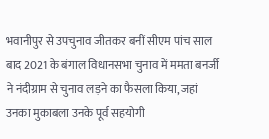भवानीपुर से उपचुनाव जीतकर बनीं सीएम पांच साल बाद 2021 के बंगाल विधानसभा चुनाव में ममता बनर्जी ने नंदीग्राम से चुनाव लड़ने का फैसला किया, जहां उनका मुकाबला उनके पूर्व सहयोगी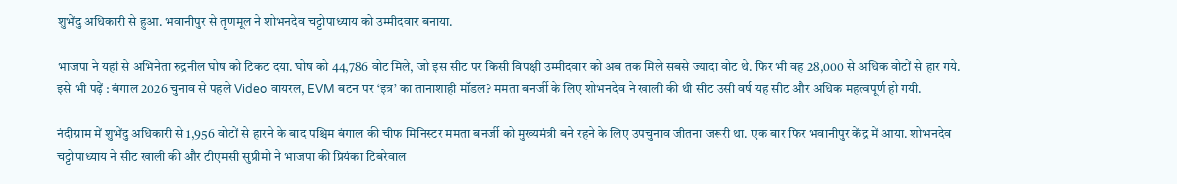शुभेंदु अधिकारी से हुआ. भवानीपुर से तृणमूल ने शोभनदेव चट्टोपाध्याय को उम्मीदवार बनाया.

भाजपा ने यहां से अभिनेता रुद्रनील घोष को टिकट दया. घोष को 44,786 वोट मिले, जो इस सीट पर किसी विपक्षी उम्मीदवार को अब तक मिले सबसे ज्यादा वोट थे. फिर भी वह 28,000 से अधिक वोटों से हार गये. इसे भी पढ़ें : बंगाल 2026 चुनाव से पहले Video वायरल, EVM बटन पर ‘इत्र’ का तानाशाही मॉडल? ममता बनर्जी के लिए शोभनदेव ने खाली की थी सीट उसी वर्ष यह सीट और अधिक महत्वपूर्ण हो गयी.

नंदीग्राम में शुभेंदु अधिकारी से 1,956 वोटों से हारने के बाद पश्चिम बंगाल की चीफ मिनिस्टर ममता बनर्जी को मुख्यमंत्री बने रहने के लिए उपचुनाव जीतना जरूरी था. एक बार फिर भवानीपुर केंद्र में आया. शोभनदेव चट्टोपाध्याय ने सीट खाली की और टीएमसी सुप्रीमो ने भाजपा की प्रियंका टिबरेवाल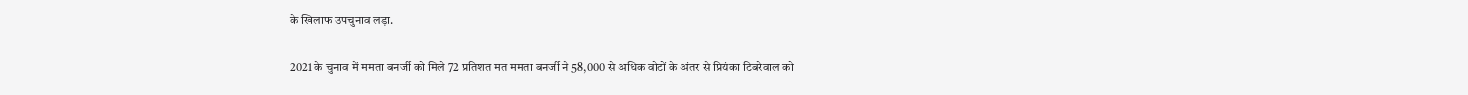के खिलाफ उपचुनाव लड़ा.

2021 के चुनाव में ममता बनर्जी को मिले 72 प्रतिशत मत ममता बनर्जी ने 58,000 से अधिक वोटों के अंतर से प्रियंका टिबरेवाल को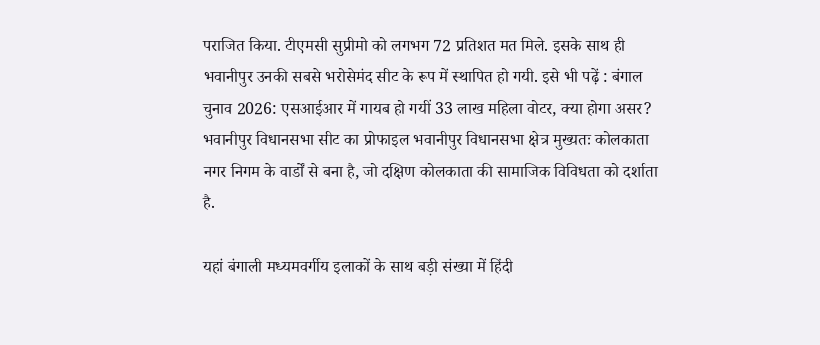पराजित किया. टीएमसी सुप्रीमो को लगभग 72 प्रतिशत मत मिले. इसके साथ ही भवानीपुर उनकी सबसे भरोसेमंद सीट के रूप में स्थापित हो गयी. इसे भी पढ़ें : बंगाल चुनाव 2026: एसआईआर में गायब हो गयीं 33 लाख महिला वोटर, क्या होगा असर? भवानीपुर विधानसभा सीट का प्रोफाइल भवानीपुर विधानसभा क्षेत्र मुख्यतः कोलकाता नगर निगम के वार्डों से बना है, जो दक्षिण कोलकाता की सामाजिक विविधता को दर्शाता है.

यहां बंगाली मध्यमवर्गीय इलाकों के साथ बड़ी संख्या में हिंदी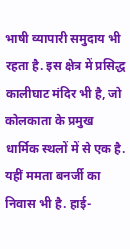भाषी व्यापारी समुदाय भी रहता है. इस क्षेत्र में प्रसिद्ध कालीघाट मंदिर भी है, जो कोलकाता के प्रमुख धार्मिक स्थलों में से एक है. यहीं ममता बनर्जी का निवास भी है. हाई-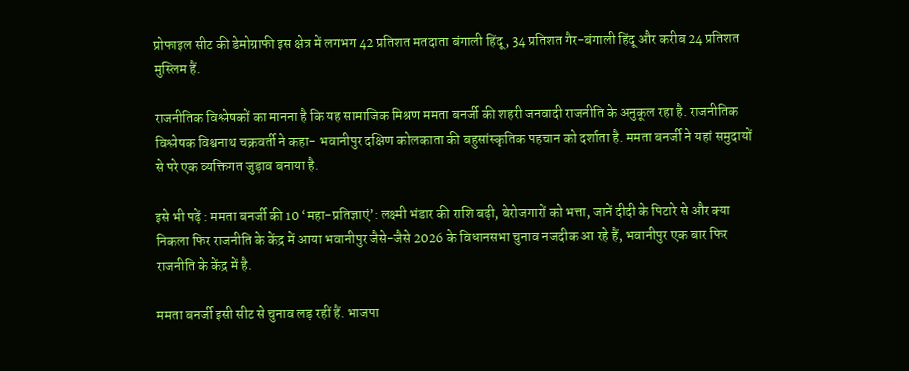प्रोफाइल सीट की डेमोग्राफी इस क्षेत्र में लगभग 42 प्रतिशत मतदाता बंगाली हिंदू, 34 प्रतिशत गैर-बंगाली हिंदू और करीब 24 प्रतिशत मुस्लिम हैं.

राजनीतिक विश्लेषकों का मानना है कि यह सामाजिक मिश्रण ममता बनर्जी की शहरी जनवादी राजनीति के अनुकूल रहा है. राजनीतिक विश्लेषक विश्वनाथ चक्रवर्ती ने कहा- भवानीपुर दक्षिण कोलकाता की बहुसांस्कृतिक पहचान को दर्शाता है. ममता बनर्जी ने यहां समुदायों से परे एक व्यक्तिगत जुड़ाव बनाया है.

इसे भी पढ़ें : ममता बनर्जी की 10 ‘महा-प्रतिज्ञाएं’: लक्ष्मी भंडार की राशि बढ़ी, बेरोजगारों को भत्ता, जानें दीदी के पिटारे से और क्या निकला फिर राजनीति के केंद्र में आया भवानीपुर जैसे-जैसे 2026 के विधानसभा चुनाव नजदीक आ रहे हैं, भवानीपुर एक बार फिर राजनीति के केंद्र में है.

ममता बनर्जी इसी सीट से चुनाव लड़ रहीं हैं. भाजपा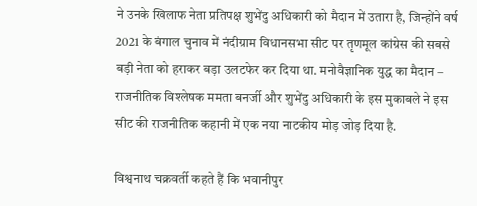ने उनके खिलाफ नेता प्रतिपक्ष शुभेंदु अधिकारी को मैदान में उतारा है, जिन्होंने वर्ष 2021 के बंगाल चुनाव में नंदीग्राम विधानसभा सीट पर तृणमूल कांग्रेस की सबसे बड़ी नेता को हराकर बड़ा उलटफेर कर दिया था. मनोवैज्ञानिक युद्ध का मैदान – राजनीतिक विश्लेषक ममता बनर्जी और शुभेंदु अधिकारी के इस मुकाबले ने इस सीट की राजनीतिक कहानी में एक नया नाटकीय मोड़ जोड़ दिया है.

विश्वनाथ चक्रवर्ती कहते हैं कि भवानीपुर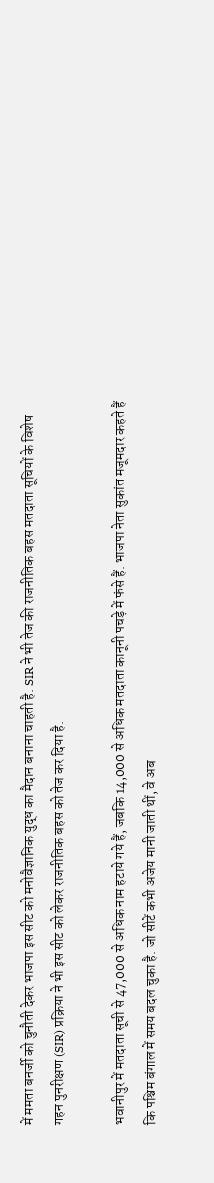में ममता बनर्जी को चुनौती देकर भाजपा इस सीट को मनोवैज्ञानिक युद्ध का मैदान बनाना चाहती है. SIR ने भी तेज की राजनीतिक बहस मतदाता सूचियों के विशेष गहन पुनरीक्षण (SIR) प्रक्रिया ने भी इस सीट को लेकर राजनीतिक बहस को तेज कर दिया है.

भवानीपुर में मतदाता सूची से 47,000 से अधिक नाम हटाये गये हैं, जबकि 14,000 से अधिक मतदाता कानूनी पचड़े में फंसे हैं. भाजपा नेता सुकांत मजूमदार कहते हैं कि पश्चिम बंगाल में समय बदल चुका है. जो सीटें कभी अजेय मानी जाती थीं, वे अब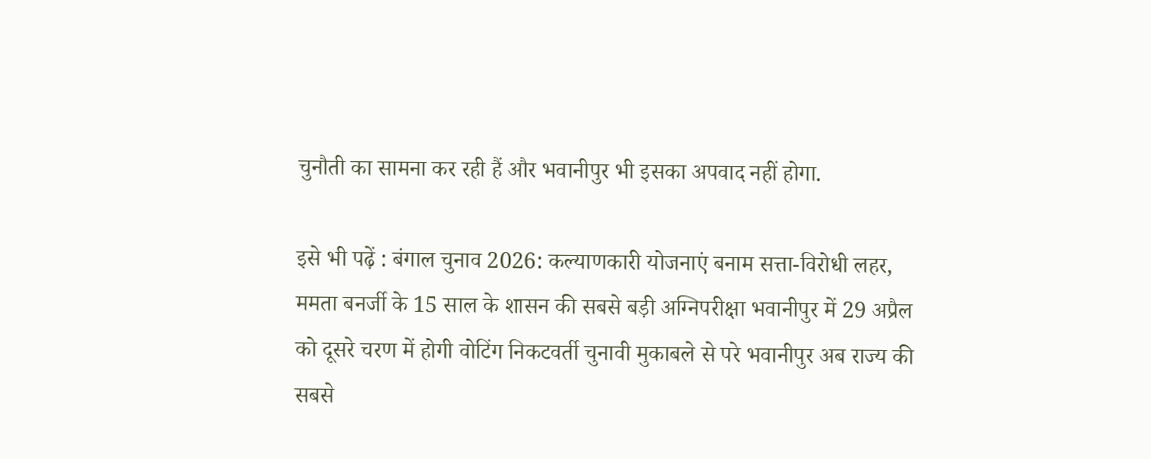चुनौती का सामना कर रही हैं और भवानीपुर भी इसका अपवाद नहीं होगा.

इसे भी पढ़ें : बंगाल चुनाव 2026: कल्याणकारी योजनाएं बनाम सत्ता-विरोधी लहर, ममता बनर्जी के 15 साल के शासन की सबसे बड़ी अग्निपरीक्षा भवानीपुर में 29 अप्रैल को दूसरे चरण में होगी वोटिंग निकटवर्ती चुनावी मुकाबले से परे भवानीपुर अब राज्य की सबसे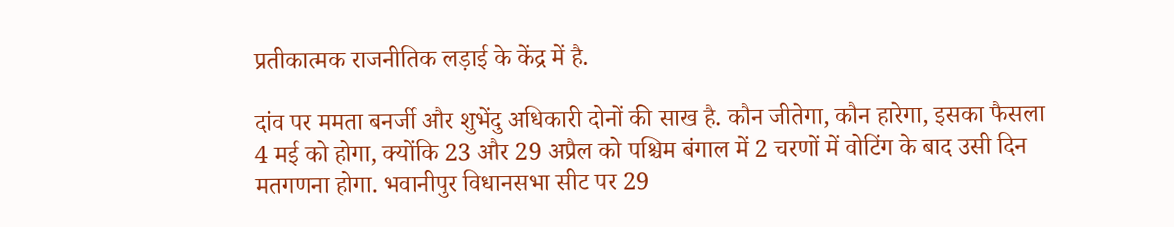प्रतीकात्मक राजनीतिक लड़ाई के केंद्र में है.

दांव पर ममता बनर्जी और शुभेंदु अधिकारी दोनों की साख है. कौन जीतेगा, कौन हारेगा, इसका फैसला 4 मई को होगा, क्योंकि 23 और 29 अप्रैल को पश्चिम बंगाल में 2 चरणों में वोटिंग के बाद उसी दिन मतगणना होगा. भवानीपुर विधानसभा सीट पर 29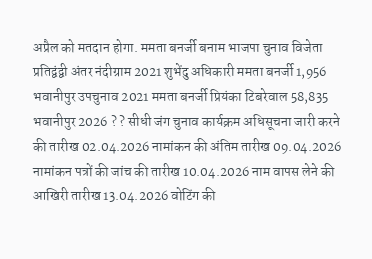अप्रैल को मतदान होगा. ममता बनर्जी बनाम भाजपा चुनाव विजेता प्रतिद्वंद्वी अंतर नंदीग्राम 2021 शुभेंदु अधिकारी ममता बनर्जी 1,956 भवानीपुर उपचुनाव 2021 ममता बनर्जी प्रियंका टिबरेवाल 58,835 भवानीपुर 2026 ? ? सीधी जंग चुनाव कार्यक्रम अधिसूचना जारी करने की तारीख 02.04.2026 नामांकन की अंतिम तारीख 09.04.2026 नामांकन पत्रों की जांच की तारीख 10.04.2026 नाम वापस लेने की आखिरी तारीख 13.04.2026 वोटिंग की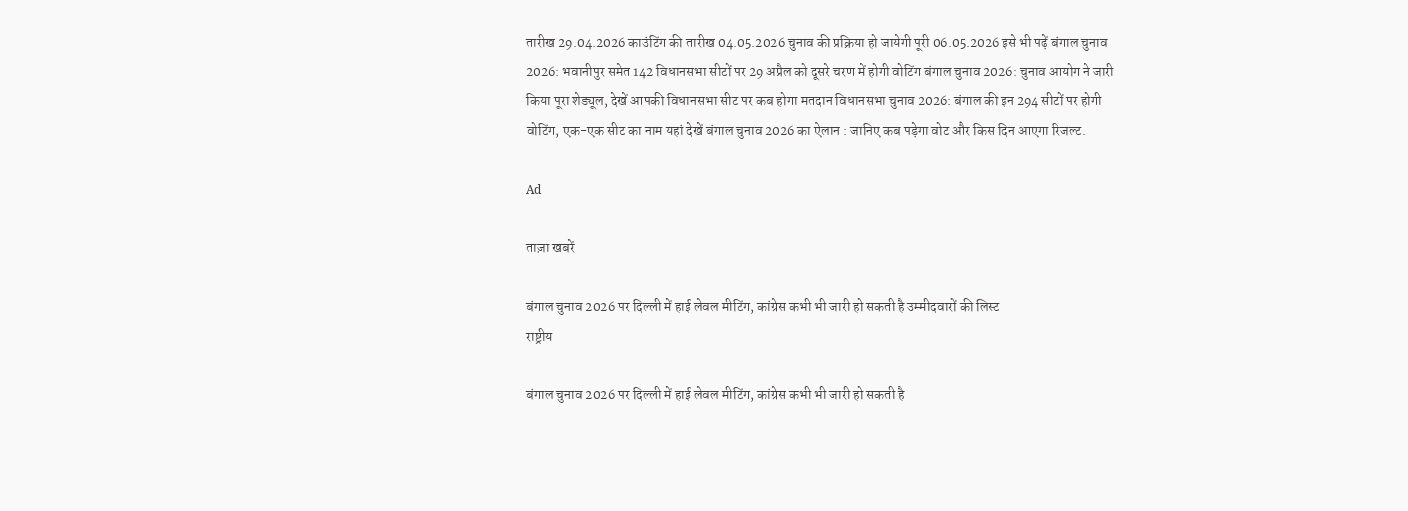तारीख 29.04.2026 काउंटिंग की तारीख 04.05.2026 चुनाव की प्रक्रिया हो जायेगी पूरी 06.05.2026 इसे भी पढ़ें बंगाल चुनाव 2026: भवानीपुर समेत 142 विधानसभा सीटों पर 29 अप्रैल को दूसरे चरण में होगी वोटिंग बंगाल चुनाव 2026: चुनाव आयोग ने जारी किया पूरा शेड्यूल, देखें आपकी विधानसभा सीट पर कब होगा मतदान विधानसभा चुनाव 2026: बंगाल की इन 294 सीटों पर होगी वोटिंग, एक-एक सीट का नाम यहां देखें बंगाल चुनाव 2026 का ऐलान : जानिए कब पड़ेगा वोट और किस दिन आएगा रिजल्ट.

Ad

ताज़ा खबरें

बंगाल चुनाव 2026 पर दिल्ली में हाई लेवल मीटिंग, कांग्रेस कभी भी जारी हो सकती है उम्मीदवारों की लिस्ट
राष्ट्रीय

बंगाल चुनाव 2026 पर दिल्ली में हाई लेवल मीटिंग, कांग्रेस कभी भी जारी हो सकती है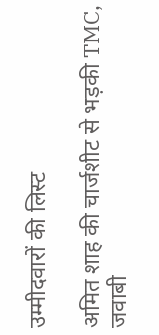उम्मीदवारों की लिस्ट

अमित शाह की चार्जशीट से भड़की TMC, जवाबी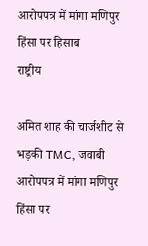आरोपपत्र में मांगा मणिपुर हिंसा पर हिसाब
राष्ट्रीय

अमित शाह की चार्जशीट से भड़की TMC, जवाबी आरोपपत्र में मांगा मणिपुर हिंसा पर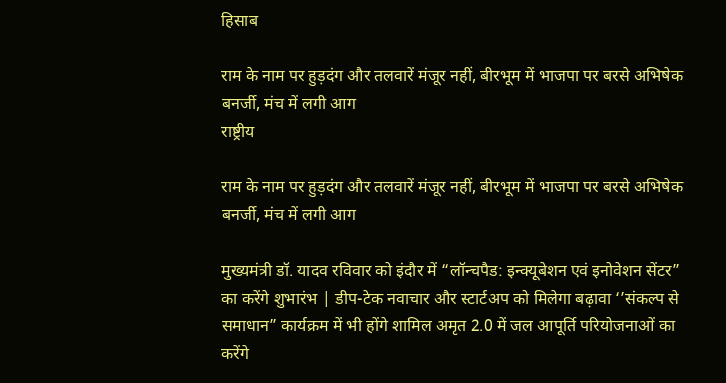हिसाब

राम के नाम पर हुड़दंग और तलवारें मंजूर नहीं, बीरभूम में भाजपा पर बरसे अभिषेक बनर्जी, मंच में लगी आग
राष्ट्रीय

राम के नाम पर हुड़दंग और तलवारें मंजूर नहीं, बीरभूम में भाजपा पर बरसे अभिषेक बनर्जी, मंच में लगी आग

मुख्यमंत्री डॉ. यादव रविवार को इंदौर में “लॉन्चपैड: इन्क्यूबेशन एवं इनोवेशन सेंटर” का करेंगे शुभारंभ | डीप-टेक नवाचार और स्टार्टअप को मिलेगा बढ़ावा ‘’संकल्प से समाधान” कार्यक्रम में भी होंगे शामिल अमृत 2.0 में जल आपूर्ति परियोजनाओं का करेंगे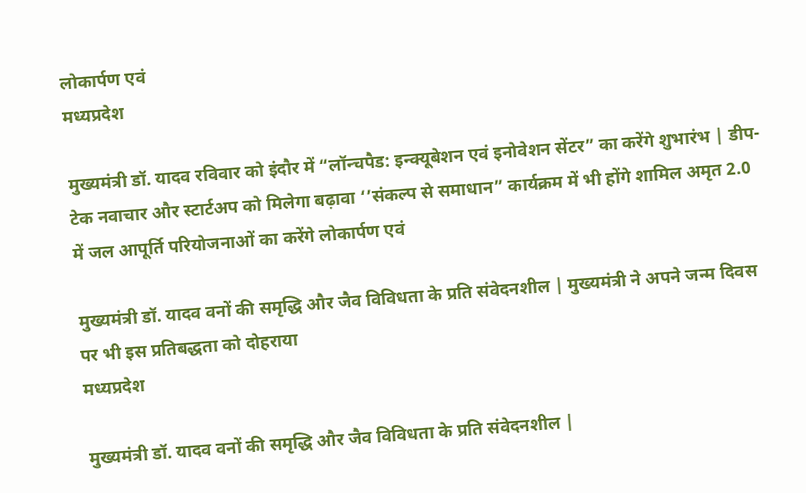लोकार्पण एवं
मध्यप्रदेश

मुख्यमंत्री डॉ. यादव रविवार को इंदौर में “लॉन्चपैड: इन्क्यूबेशन एवं इनोवेशन सेंटर” का करेंगे शुभारंभ | डीप-टेक नवाचार और स्टार्टअप को मिलेगा बढ़ावा ‘’संकल्प से समाधान” कार्यक्रम में भी होंगे शामिल अमृत 2.0 में जल आपूर्ति परियोजनाओं का करेंगे लोकार्पण एवं

मुख्यमंत्री डॉ. यादव वनों की समृद्धि और जैव विविधता के प्रति संवेदनशील | मुख्यमंत्री ने अपने जन्म दिवस पर भी इस प्रतिबद्धता को दोहराया
मध्यप्रदेश

मुख्यमंत्री डॉ. यादव वनों की समृद्धि और जैव विविधता के प्रति संवेदनशील |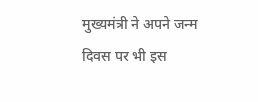मुख्यमंत्री ने अपने जन्म दिवस पर भी इस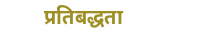प्रतिबद्धता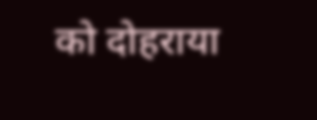को दोहराया